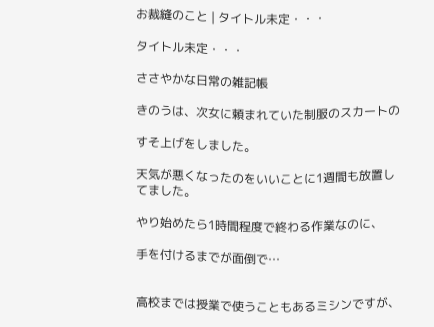お裁縫のこと | タイトル未定・・・

タイトル未定・・・

ささやかな日常の雑記帳

きのうは、次女に頼まれていた制服のスカートの

すそ上げをしました。

天気が悪くなったのをいいことに1週間も放置してました。

やり始めたら1時間程度で終わる作業なのに、

手を付けるまでが面倒で…


高校までは授業で使うこともあるミシンですが、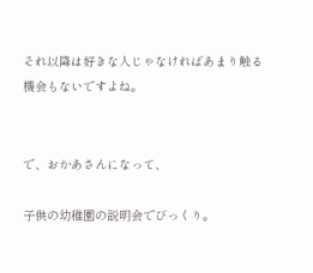それ以降は好きな人じゃなければあまり触る機会もないですよね。


で、おかあさんになって、

子供の幼稚園の説明会でびっくり。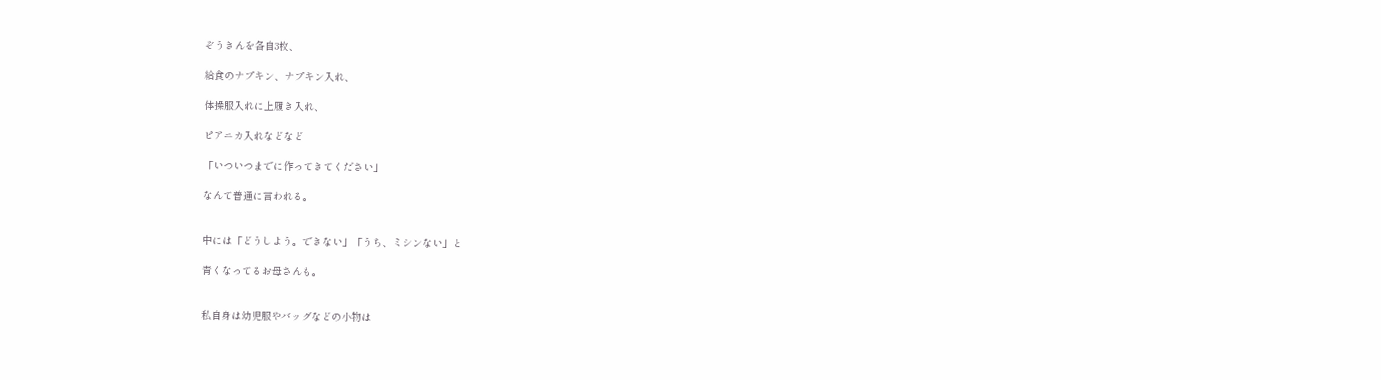ぞうきんを各自3枚、

給食のナプキン、ナプキン入れ、

体操服入れに上履き入れ、

ピアニカ入れなどなど

「いついつまでに作ってきてください」

なんて普通に言われる。


中には「どうしよう。できない」「うち、ミシンない」と

青くなってるお母さんも。


私自身は幼児服やバッグなどの小物は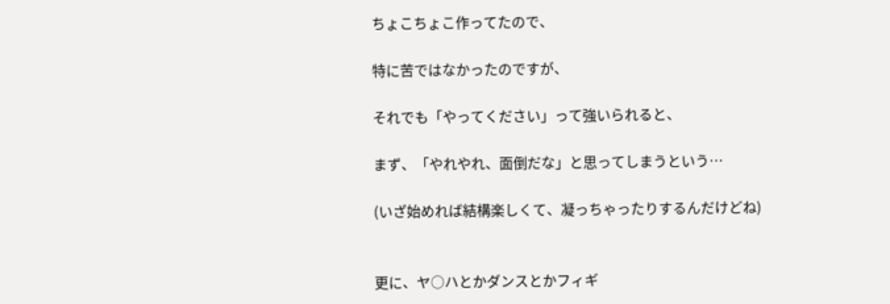ちょこちょこ作ってたので、

特に苦ではなかったのですが、

それでも「やってください」って強いられると、

まず、「やれやれ、面倒だな」と思ってしまうという…

(いざ始めれば結構楽しくて、凝っちゃったりするんだけどね)


更に、ヤ○ハとかダンスとかフィギ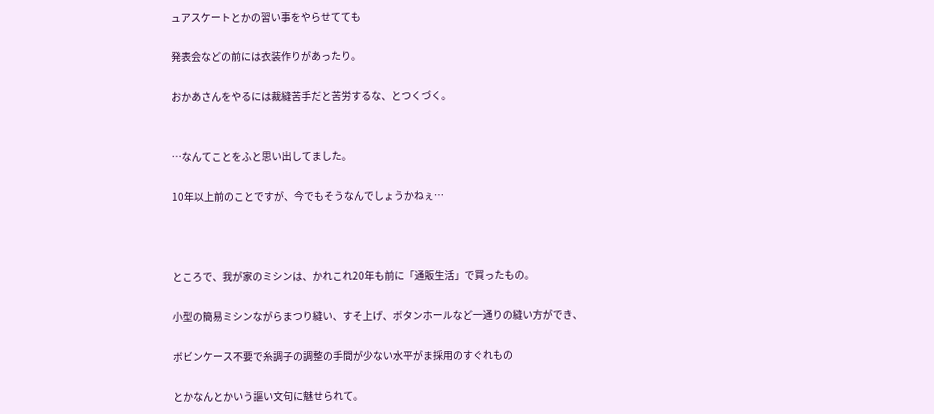ュアスケートとかの習い事をやらせてても

発表会などの前には衣装作りがあったり。

おかあさんをやるには裁縫苦手だと苦労するな、とつくづく。


…なんてことをふと思い出してました。

10年以上前のことですが、今でもそうなんでしょうかねぇ…



ところで、我が家のミシンは、かれこれ20年も前に「通販生活」で買ったもの。

小型の簡易ミシンながらまつり縫い、すそ上げ、ボタンホールなど一通りの縫い方ができ、

ボビンケース不要で糸調子の調整の手間が少ない水平がま採用のすぐれもの

とかなんとかいう謳い文句に魅せられて。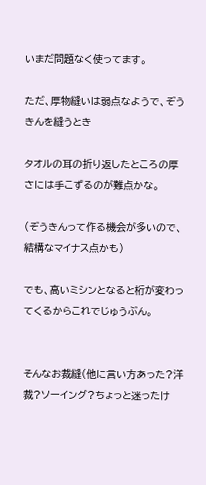いまだ問題なく使ってます。

ただ、厚物縫いは弱点なようで、ぞうきんを縫うとき

タオルの耳の折り返したところの厚さには手こずるのが難点かな。

(ぞうきんって作る機会が多いので、結構なマイナス点かも)

でも、高いミシンとなると桁が変わってくるからこれでじゅうぶん。


そんなお裁縫(他に言い方あった?洋裁?ソーイング?ちょっと迷ったけ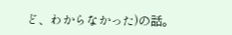ど、わからなかった)の話。